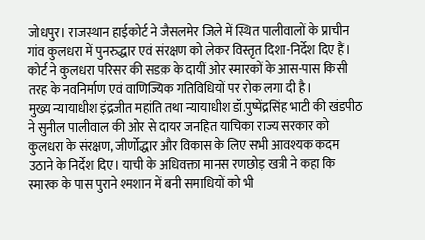जोधपुर। राजस्थान हाईकोर्ट ने जैसलमेर जिले में स्थित पालीवालों के प्राचीन गांव कुलधरा में पुनरुद्धार एवं संरक्षण को लेकर विस्तृत दिशा-निर्देश दिए हैं। कोर्ट ने कुलधरा परिसर की सडक़ के दायीं ओर स्मारकों के आस-पास किसी तरह के नवनिर्माण एवं वाणिज्यिक गतिविधियों पर रोक लगा दी है।
मुख्य न्यायाधीश इंद्रजीत महांति तथा न्यायाधीश डॉ.पुष्पेंद्रसिंह भाटी की खंडपीठ ने सुनील पालीवाल की ओर से दायर जनहित याचिका राज्य सरकार को कुलधरा के संरक्षण, जीर्णोद्धार और विकास के लिए सभी आवश्यक कदम उठाने के निर्देश दिए। याची के अधिवक्ता मानस रणछोड़ खत्री ने कहा कि स्मारक के पास पुराने श्मशान में बनी समाधियों को भी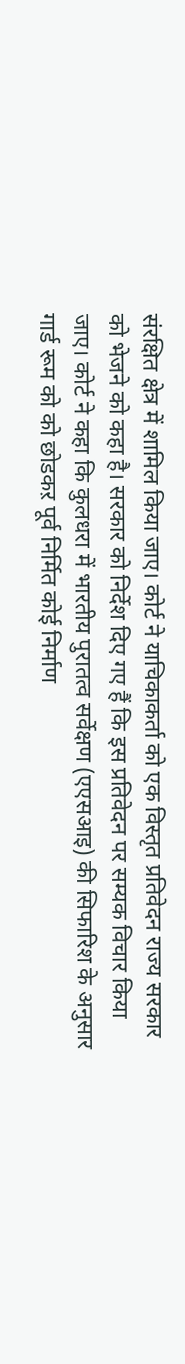संरक्षित क्षेत्र में शामिल किया जाए। कोर्ट ने याचिकाकर्ता को एक विस्तृत प्रतिवेदन राज्य सरकार को भेजने को कहा है। सरकार को निर्देश दिए गए हैं कि इस प्रतिवेदन पर सम्यक विचार किया जाए। कोर्ट ने कहा कि कुलधरा में भारतीय पुरातत्व सर्वेक्षण (एएसआइ) की सिफारिश के अनुसार गार्ड रूम को को छोडकऱ पूर्व निर्मित कोई निर्माण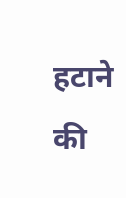हटाने की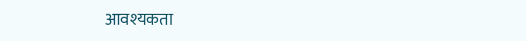आवश्यकता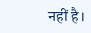नहीं है।